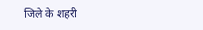जिले के शहरी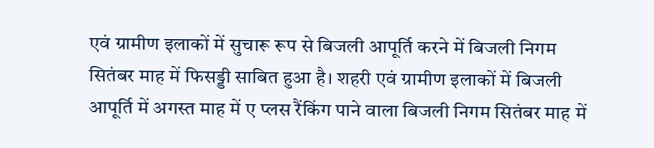एवं ग्रामीण इलाकों में सुचारू रूप से बिजली आपूर्ति करने में बिजली निगम सितंबर माह में फिसड्डी साबित हुआ है। शहरी एवं ग्रामीण इलाकों में बिजली आपूर्ति में अगस्त माह में ए प्लस रैंकिंग पाने वाला बिजली निगम सितंबर माह में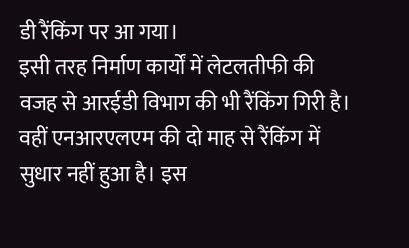डी रैंकिंग पर आ गया।
इसी तरह निर्माण कार्यों में लेटलतीफी की वजह से आरईडी विभाग की भी रैंकिंग गिरी है। वहीं एनआरएलएम की दो माह से रैंकिंग में सुधार नहीं हुआ है। इस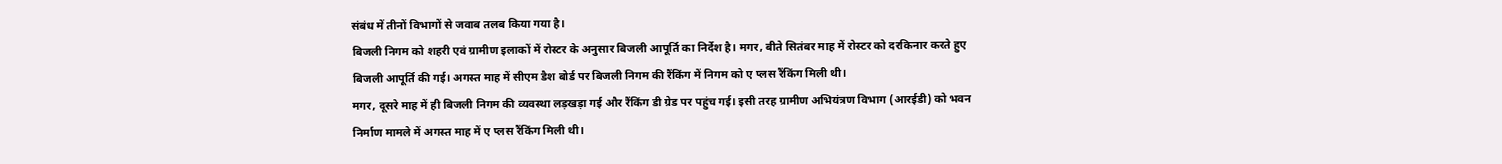संबंध में तीनों विभागों से जवाब तलब किया गया है।
बिजली निगम को शहरी एवं ग्रामीण इलाकों में रोस्टर के अनुसार बिजली आपूर्ति का निर्देश है। मगर, बीते सितंबर माह में रोस्टर को दरकिनार करते हुए बिजली आपूर्ति की गई। अगस्त माह में सीएम डैश बोर्ड पर बिजली निगम की रैंकिंग में निगम को ए प्लस रैंकिंग मिली थी।
मगर, दूसरे माह में ही बिजली निगम की व्यवस्था लड़खड़ा गई और रैंकिंग डी ग्रेड पर पहुंच गई। इसी तरह ग्रामीण अभियंत्रण विभाग (आरईडी) को भवन निर्माण मामले में अगस्त माह में ए प्लस रैंकिंग मिली थी।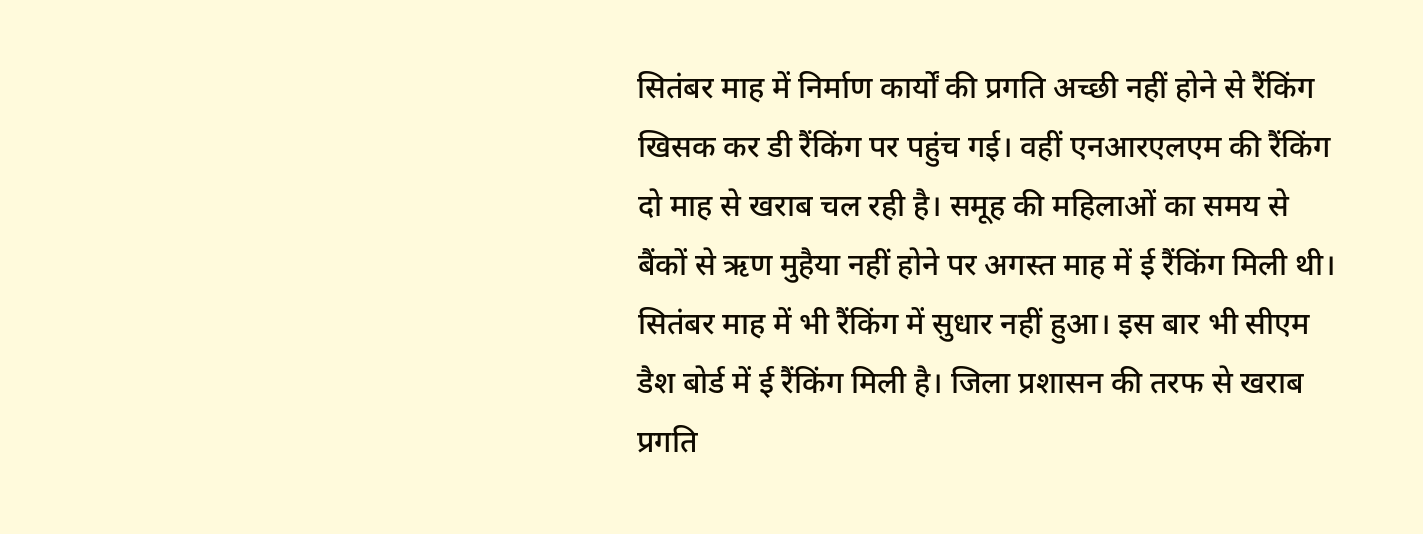सितंबर माह में निर्माण कार्यों की प्रगति अच्छी नहीं होने से रैंकिंग खिसक कर डी रैंकिंग पर पहुंच गई। वहीं एनआरएलएम की रैंकिंग दो माह से खराब चल रही है। समूह की महिलाओं का समय से बैंकों से ऋण मुहैया नहीं होने पर अगस्त माह में ई रैंकिंग मिली थी।
सितंबर माह में भी रैंकिंग में सुधार नहीं हुआ। इस बार भी सीएम डैश बोर्ड में ई रैंकिंग मिली है। जिला प्रशासन की तरफ से खराब प्रगति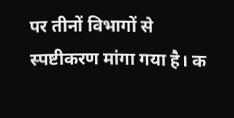पर तीनों विभागों से स्पष्टीकरण मांगा गया है। क